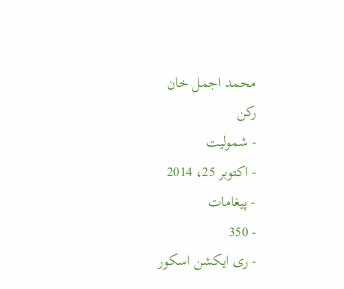محمد اجمل خان
رکن
- شمولیت
- اکتوبر 25، 2014
- پیغامات
- 350
- ری ایکشن اسکور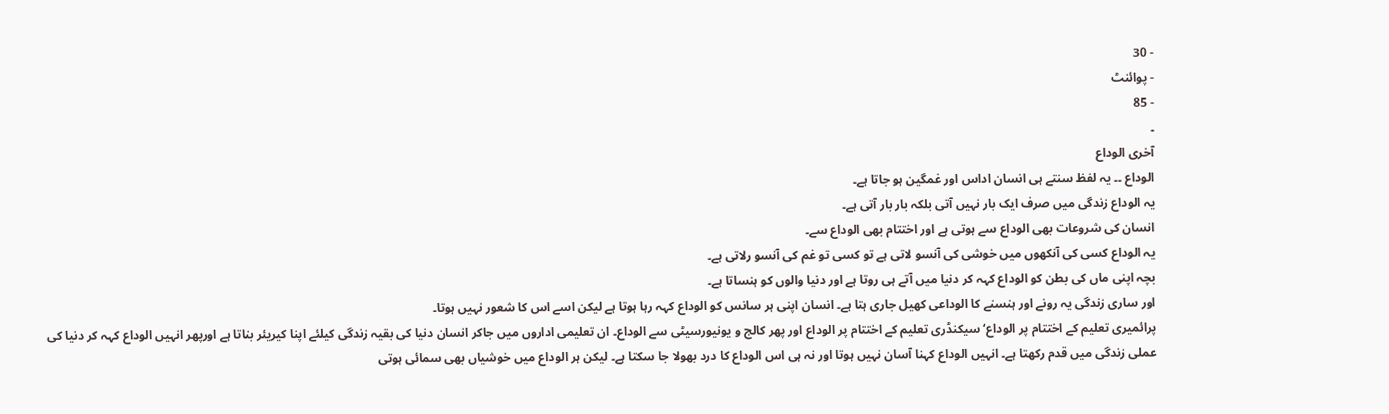- 30
- پوائنٹ
- 85
۔
آخری الوداع
الوداع ۔۔ یہ لفظ سنتے ہی انسان اداس اور غمگین ہو جاتا ہے۔
یہ الوداع زندگی میں صرف ایک بار نہیں آتی بلکہ بار بار آتی ہے۔
انسان کی شروعات بھی الوداع سے ہوتی ہے اور اختتام بھی الوداع سے۔
یہ الوداع کسی کی آنکھوں میں خوشی کی آنسو لاتی ہے تو کسی تو غم کی آنسو رلاتی ہے۔
بچہ اپنی ماں کی بطن کو الوداع کہہ کر دنیا میں آتے ہی روتا ہے اور دنیا والوں کو ہنساتا ہے۔
اور ساری زندگی یہ رونے اور ہنسنے کا الوداعی کھیل جاری ہتا ہے۔ انسان اپنی ہر سانس کو الوداع کہہ رہا ہوتا ہے لیکن اسے اس کا شعور نہیں ہوتا۔
پرائمیری تعلیم کے اختتام پر الوداع‘ سیکنڈری تعلیم کے اختتام پر الوداع اور پھر کالج و یونیورسیٹی سے الوداع۔ ان تعلیمی اداروں میں جاکر انسان دنیا کی بقیہ زندگی کیلئے اپنا کیریئر بناتا ہے اورپھر انہیں الوداع کہہ کر دنیا کی عملی زندگی میں قدم رکھتا ہے۔ انہیں الوداع کہنا آسان نہیں ہوتا اور نہ ہی اس الوداع کا درد بھولا جا سکتا ہے۔ لیکن ہر الوداع میں خوشیاں بھی سمائی ہوتی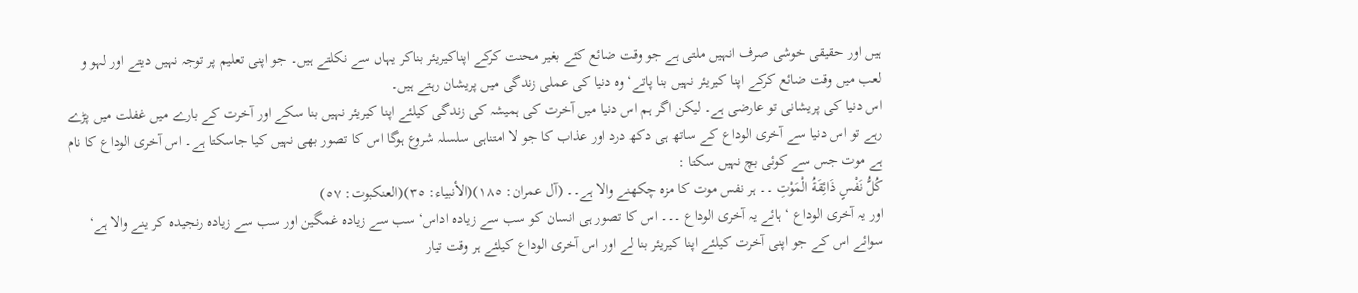ہیں اور حقیقی خوشی صرف انہیں ملتی ہے جو وقت ضائع کئے بغیر محنت کرکے اپناکیریئر بناکر یہاں سے نکلتے ہیں۔ جو اپنی تعلیم پر توجہ نہیں دیتے اور لہو و لعب میں وقت ضائع کرکے اپنا کیریئر نہیں بنا پاتے‘ وہ دنیا کی عملی زندگی میں پریشان رہتے ہیں۔
اس دنیا کی پریشانی تو عارضی ہے۔ لیکن اگر ہم اس دنیا میں آخرت کی ہمیشہ کی زندگی کیلئے اپنا کیریئر نہیں بنا سکے اور آخرت کے بارے میں غفلت میں پڑے رہے تو اس دنیا سے آخری الوداع کے ساتھ ہی دکھ درد اور عذاب کا جو لا امتناہی سلسلہ شروع ہوگا اس کا تصور بھی نہیں کیا جاسکتا ہے۔ اس آخری الوداع کا نام ہے موت جس سے کوئی بچ نہیں سکتا :
كُلُّ نَفْسٍ ذَائِقَةُ الْمَوْتِ ۔۔ ہر نفس موت کا مزہ چکھنے والا ہے۔۔ (آل عمران: ١٨٥)(الأنبياء: ٣٥)(العنكبوت: ٥٧)
اور یہ آخری الوداع ‘ ہائے یہ آخری الوداع ۔۔۔ اس کا تصور ہی انسان کو سب سے زیادہ اداس‘ سب سے زیادہ غمگین اور سب سے زیادہ رنجیدہ کر ینے والا ہے‘ سوائے اس کے جو اپنی آخرت کیلئے اپنا کیریئر بنا لے اور اس آخری الوداع کیلئے ہر وقت تیار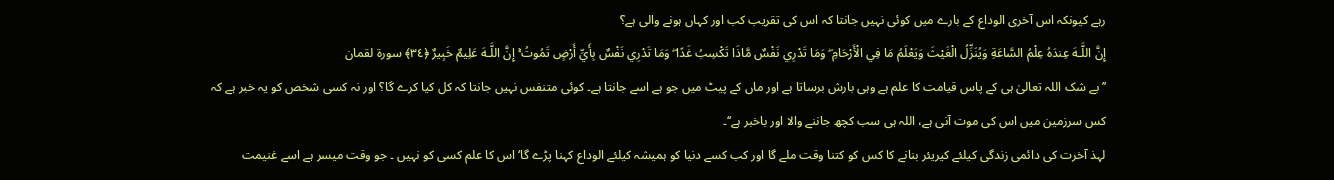رہے کیونکہ اس آخری الوداع کے بارے میں کوئی نہیں جانتا کہ اس کی تقریب کب اور کہاں ہونے والی ہے؟
إِنَّ اللَّـهَ عِندَهُ عِلْمُ السَّاعَةِ وَيُنَزِّلُ الْغَيْثَ وَيَعْلَمُ مَا فِي الْأَرْحَامِ ۖ وَمَا تَدْرِي نَفْسٌ مَّاذَا تَكْسِبُ غَدًا ۖ وَمَا تَدْرِي نَفْسٌ بِأَيِّ أَرْضٍ تَمُوتُ ۚ إِنَّ اللَّـهَ عَلِيمٌ خَبِيرٌ ﴿٣٤﴾ سورة لقمان
’’ بے شک اللہ تعالیٰ ہی کے پاس قیامت کا علم ہے وہی بارش برساتا ہے اور ماں کے پیٹ میں جو ہے اسے جانتا ہے۔ کوئی متنفس نہیں جانتا کہ کل کیا کرے گا؟ اور نہ کسی شخص کو یہ خبر ہے کہ کس سرزمین میں اس کی موت آنی ہے، اللہ ہی سب کچھ جاننے والا اور باخبر ہے‘‘۔
لہذ آخرت کی دائمی زندگی کیلئے کیریئر بنانے کا کس کو کتنا وقت ملے گا اور کب کسے دنیا کو ہمیشہ کیلئے الوداع کہنا پڑے گا‘ اس کا علم کسی کو نہیں ۔ جو وقت میسر ہے اسے غنیمت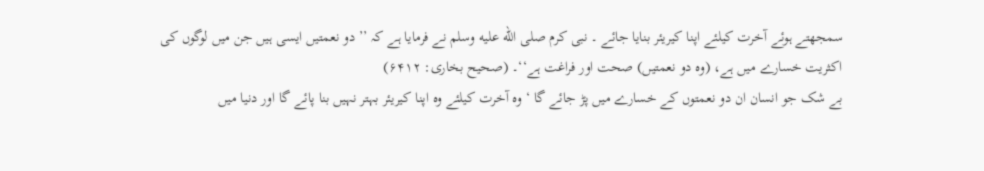سمجھتے ہوئے آخرت کیلئے اپنا کیریئر بنایا جائے ۔ نبی کرم صلى الله عليه وسلم نے فرمایا ہے کہ ’’ دو نعمتیں ایسی ہیں جن میں لوگوں کی اکثریت خسارے میں ہے، (وہ دو نعمتیں) صحت اور فراغت ہے‘‘۔ (صحیح بخاری: ۶۴۱۲)
بے شک جو انسان ان دو نعمتوں کے خسارے میں پڑ جائے گا ‘ وہ آخرت کیلئے وہ اپنا کیریئر بہتر نہیں بنا پائے گا اور دنیا میں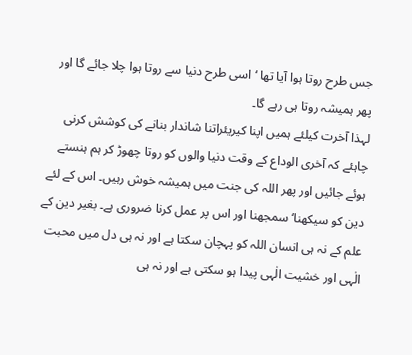جس طرح روتا ہوا آیا تھا ‘ اسی طرح دنیا سے روتا ہوا چلا جائے گا اور پھر ہمیشہ روتا ہی رہے گا۔
لہذا آخرت کیلئے ہمیں اپنا کیریئراتنا شاندار بنانے کی کوشش کرنی چاہئے کہ آخری الوداع کے وقت دنیا والوں کو روتا چھوڑ کر ہم ہنستے ہوئے جائیں اور پھر اللہ کی جنت میں ہمیشہ خوش رہیں۔ اس کے لئے دین کو سیکھنا‘ سمجھنا اور اس پر عمل کرنا ضروری ہے۔ بغیر دین کے علم کے نہ ہی انسان اللہ کو پہچان سکتا ہے اور نہ ہی دل میں محبت الٰہی اور خشیت الٰہی پیدا ہو سکتی ہے اور نہ ہی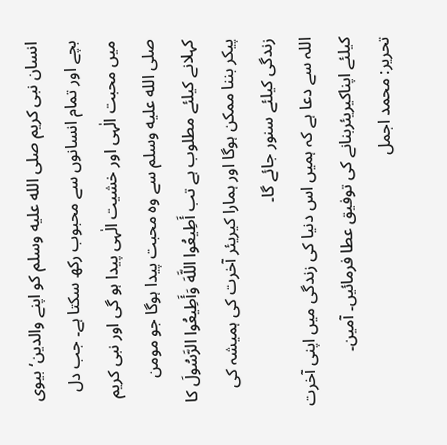انسان نبی کریم صلى الله عليه وسلم کو اپنے والدین‘ بیوی بچے اور تمام انسانوں سے محبوب رکھ سکتا ہے۔ جب دل میں محبت الٰہی اور خشیت الٰہی پیدا ہو گی اور نبی کریم صلى الله عليه وسلم سے وہ محبت پیدا ہوگا جو مومن کہلانے کیلئے مطلوب ہے تب أَطِيعُوا اللَّهَ وَأَطِيعُوا الرَّسُولَ کا پیکر بننا ممکن ہوگا اور ہمارا کیریئر آخرت کی ہمیشہ کی زندگی کیلئے سنور جائے گا۔
اللہ سے دعا ہے کہ ہمیں اس دنیا کی زندگی میں اپنی آخرت کیلئے اپناکیریئربنانے کی توفیق عطا فرمائیں۔ آمین۔
تحریر: محمد اجمل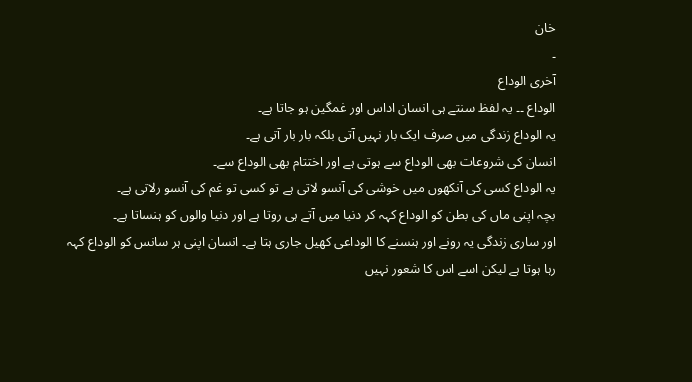خان
۔
آخری الوداع
الوداع ۔۔ یہ لفظ سنتے ہی انسان اداس اور غمگین ہو جاتا ہے۔
یہ الوداع زندگی میں صرف ایک بار نہیں آتی بلکہ بار بار آتی ہے۔
انسان کی شروعات بھی الوداع سے ہوتی ہے اور اختتام بھی الوداع سے۔
یہ الوداع کسی کی آنکھوں میں خوشی کی آنسو لاتی ہے تو کسی تو غم کی آنسو رلاتی ہے۔
بچہ اپنی ماں کی بطن کو الوداع کہہ کر دنیا میں آتے ہی روتا ہے اور دنیا والوں کو ہنساتا ہے۔
اور ساری زندگی یہ رونے اور ہنسنے کا الوداعی کھیل جاری ہتا ہے۔ انسان اپنی ہر سانس کو الوداع کہہ رہا ہوتا ہے لیکن اسے اس کا شعور نہیں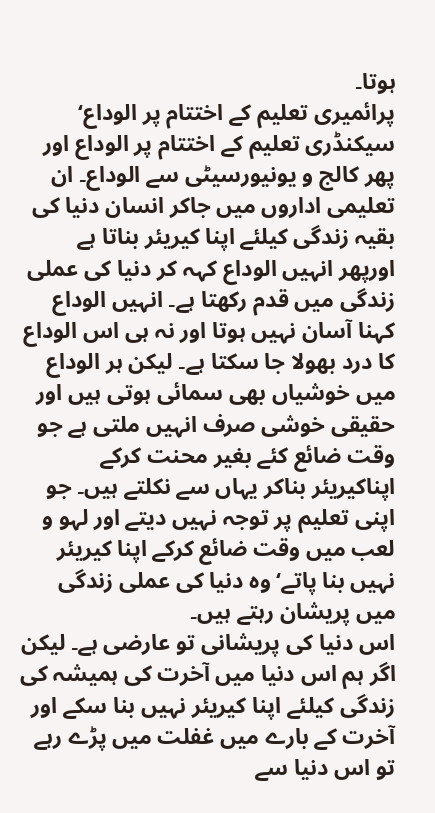ہوتا۔
پرائمیری تعلیم کے اختتام پر الوداع‘ سیکنڈری تعلیم کے اختتام پر الوداع اور پھر کالج و یونیورسیٹی سے الوداع۔ ان تعلیمی اداروں میں جاکر انسان دنیا کی بقیہ زندگی کیلئے اپنا کیریئر بناتا ہے اورپھر انہیں الوداع کہہ کر دنیا کی عملی زندگی میں قدم رکھتا ہے۔ انہیں الوداع کہنا آسان نہیں ہوتا اور نہ ہی اس الوداع کا درد بھولا جا سکتا ہے۔ لیکن ہر الوداع میں خوشیاں بھی سمائی ہوتی ہیں اور حقیقی خوشی صرف انہیں ملتی ہے جو وقت ضائع کئے بغیر محنت کرکے اپناکیریئر بناکر یہاں سے نکلتے ہیں۔ جو اپنی تعلیم پر توجہ نہیں دیتے اور لہو و لعب میں وقت ضائع کرکے اپنا کیریئر نہیں بنا پاتے‘ وہ دنیا کی عملی زندگی میں پریشان رہتے ہیں۔
اس دنیا کی پریشانی تو عارضی ہے۔ لیکن اگر ہم اس دنیا میں آخرت کی ہمیشہ کی زندگی کیلئے اپنا کیریئر نہیں بنا سکے اور آخرت کے بارے میں غفلت میں پڑے رہے تو اس دنیا سے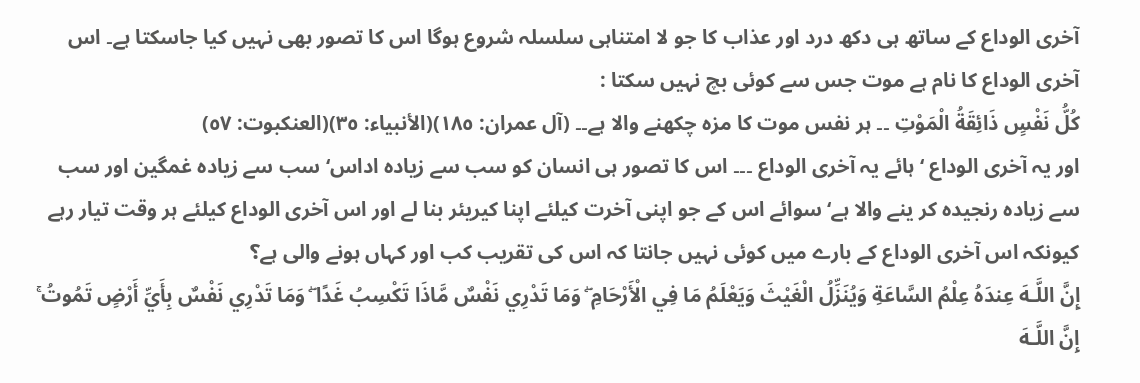آخری الوداع کے ساتھ ہی دکھ درد اور عذاب کا جو لا امتناہی سلسلہ شروع ہوگا اس کا تصور بھی نہیں کیا جاسکتا ہے۔ اس آخری الوداع کا نام ہے موت جس سے کوئی بچ نہیں سکتا :
كُلُّ نَفْسٍ ذَائِقَةُ الْمَوْتِ ۔۔ ہر نفس موت کا مزہ چکھنے والا ہے۔۔ (آل عمران: ١٨٥)(الأنبياء: ٣٥)(العنكبوت: ٥٧)
اور یہ آخری الوداع ‘ ہائے یہ آخری الوداع ۔۔۔ اس کا تصور ہی انسان کو سب سے زیادہ اداس‘ سب سے زیادہ غمگین اور سب سے زیادہ رنجیدہ کر ینے والا ہے‘ سوائے اس کے جو اپنی آخرت کیلئے اپنا کیریئر بنا لے اور اس آخری الوداع کیلئے ہر وقت تیار رہے کیونکہ اس آخری الوداع کے بارے میں کوئی نہیں جانتا کہ اس کی تقریب کب اور کہاں ہونے والی ہے؟
إِنَّ اللَّـهَ عِندَهُ عِلْمُ السَّاعَةِ وَيُنَزِّلُ الْغَيْثَ وَيَعْلَمُ مَا فِي الْأَرْحَامِ ۖ وَمَا تَدْرِي نَفْسٌ مَّاذَا تَكْسِبُ غَدًا ۖ وَمَا تَدْرِي نَفْسٌ بِأَيِّ أَرْضٍ تَمُوتُ ۚ إِنَّ اللَّـهَ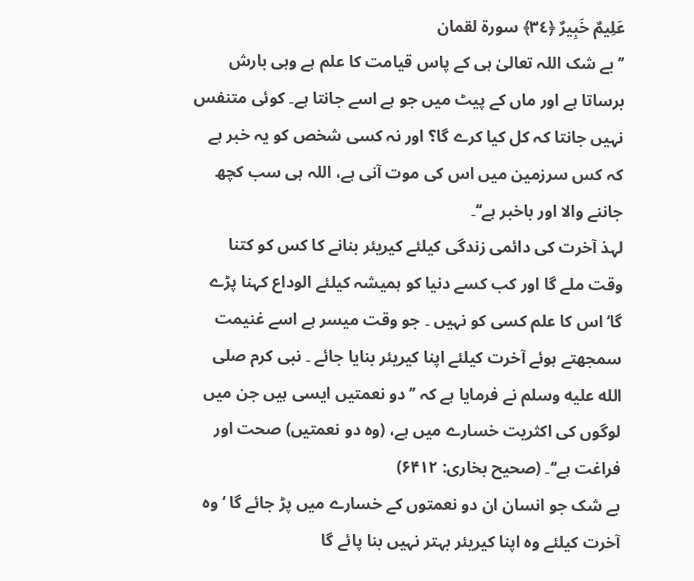عَلِيمٌ خَبِيرٌ ﴿٣٤﴾ سورة لقمان
’’ بے شک اللہ تعالیٰ ہی کے پاس قیامت کا علم ہے وہی بارش برساتا ہے اور ماں کے پیٹ میں جو ہے اسے جانتا ہے۔ کوئی متنفس نہیں جانتا کہ کل کیا کرے گا؟ اور نہ کسی شخص کو یہ خبر ہے کہ کس سرزمین میں اس کی موت آنی ہے، اللہ ہی سب کچھ جاننے والا اور باخبر ہے‘‘۔
لہذ آخرت کی دائمی زندگی کیلئے کیریئر بنانے کا کس کو کتنا وقت ملے گا اور کب کسے دنیا کو ہمیشہ کیلئے الوداع کہنا پڑے گا‘ اس کا علم کسی کو نہیں ۔ جو وقت میسر ہے اسے غنیمت سمجھتے ہوئے آخرت کیلئے اپنا کیریئر بنایا جائے ۔ نبی کرم صلى الله عليه وسلم نے فرمایا ہے کہ ’’ دو نعمتیں ایسی ہیں جن میں لوگوں کی اکثریت خسارے میں ہے، (وہ دو نعمتیں) صحت اور فراغت ہے‘‘۔ (صحیح بخاری: ۶۴۱۲)
بے شک جو انسان ان دو نعمتوں کے خسارے میں پڑ جائے گا ‘ وہ آخرت کیلئے وہ اپنا کیریئر بہتر نہیں بنا پائے گا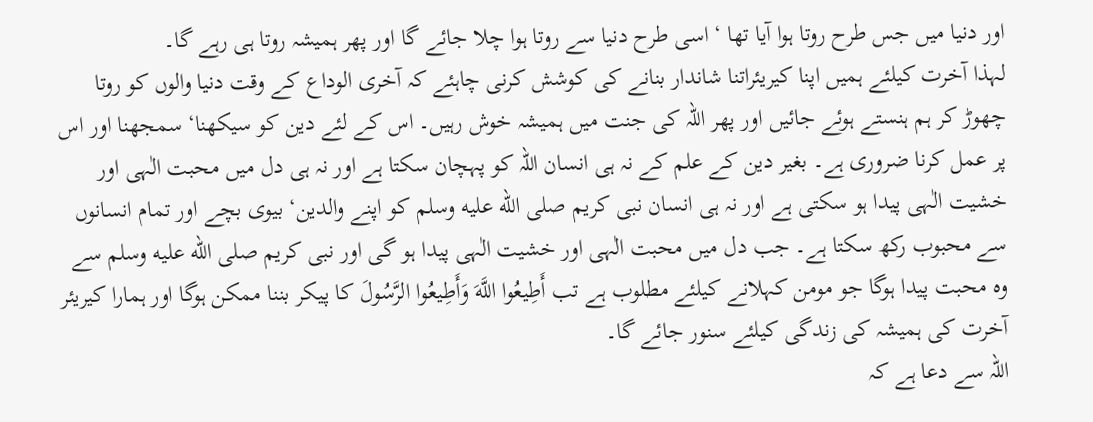اور دنیا میں جس طرح روتا ہوا آیا تھا ‘ اسی طرح دنیا سے روتا ہوا چلا جائے گا اور پھر ہمیشہ روتا ہی رہے گا۔
لہذا آخرت کیلئے ہمیں اپنا کیریئراتنا شاندار بنانے کی کوشش کرنی چاہئے کہ آخری الوداع کے وقت دنیا والوں کو روتا چھوڑ کر ہم ہنستے ہوئے جائیں اور پھر اللہ کی جنت میں ہمیشہ خوش رہیں۔ اس کے لئے دین کو سیکھنا‘ سمجھنا اور اس پر عمل کرنا ضروری ہے۔ بغیر دین کے علم کے نہ ہی انسان اللہ کو پہچان سکتا ہے اور نہ ہی دل میں محبت الٰہی اور خشیت الٰہی پیدا ہو سکتی ہے اور نہ ہی انسان نبی کریم صلى الله عليه وسلم کو اپنے والدین‘ بیوی بچے اور تمام انسانوں سے محبوب رکھ سکتا ہے۔ جب دل میں محبت الٰہی اور خشیت الٰہی پیدا ہو گی اور نبی کریم صلى الله عليه وسلم سے وہ محبت پیدا ہوگا جو مومن کہلانے کیلئے مطلوب ہے تب أَطِيعُوا اللَّهَ وَأَطِيعُوا الرَّسُولَ کا پیکر بننا ممکن ہوگا اور ہمارا کیریئر آخرت کی ہمیشہ کی زندگی کیلئے سنور جائے گا۔
اللہ سے دعا ہے کہ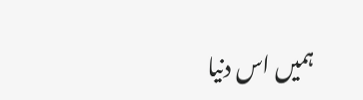ہمیں اس دنیا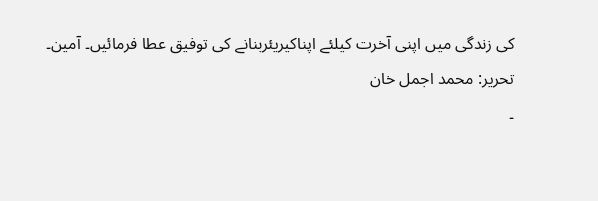کی زندگی میں اپنی آخرت کیلئے اپناکیریئربنانے کی توفیق عطا فرمائیں۔ آمین۔
تحریر: محمد اجمل خان
۔